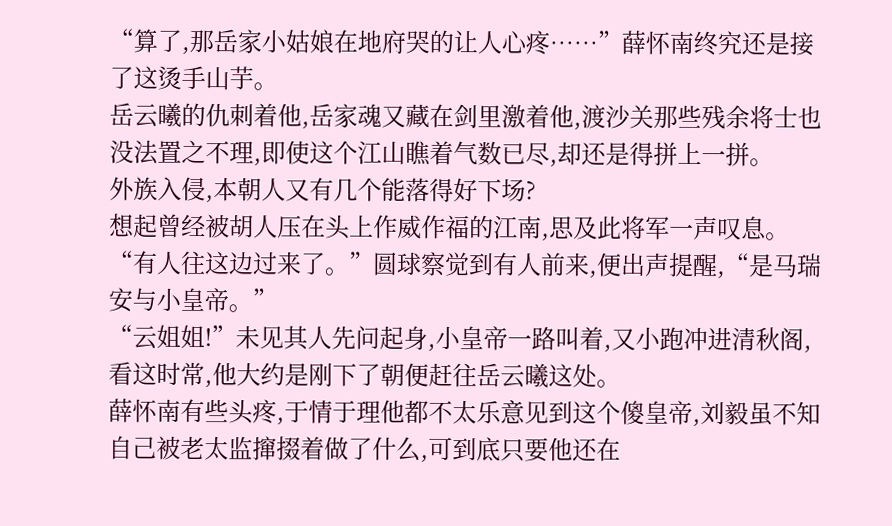“算了,那岳家小姑娘在地府哭的让人心疼……”薛怀南终究还是接了这烫手山芋。
岳云曦的仇刺着他,岳家魂又藏在剑里激着他,渡沙关那些残余将士也没法置之不理,即使这个江山瞧着气数已尽,却还是得拼上一拼。
外族入侵,本朝人又有几个能落得好下场?
想起曾经被胡人压在头上作威作福的江南,思及此将军一声叹息。
“有人往这边过来了。”圆球察觉到有人前来,便出声提醒,“是马瑞安与小皇帝。”
“云姐姐!”未见其人先问起身,小皇帝一路叫着,又小跑冲进清秋阁,看这时常,他大约是刚下了朝便赶往岳云曦这处。
薛怀南有些头疼,于情于理他都不太乐意见到这个傻皇帝,刘毅虽不知自己被老太监撺掇着做了什么,可到底只要他还在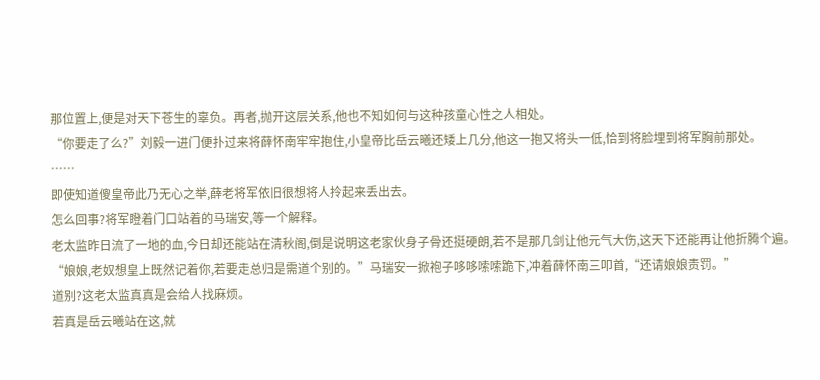那位置上,便是对天下苍生的辜负。再者,抛开这层关系,他也不知如何与这种孩童心性之人相处。
“你要走了么?”刘毅一进门便扑过来将薛怀南牢牢抱住,小皇帝比岳云曦还矮上几分,他这一抱又将头一低,恰到将脸埋到将军胸前那处。
……
即使知道傻皇帝此乃无心之举,薛老将军依旧很想将人拎起来丢出去。
怎么回事?将军瞪着门口站着的马瑞安,等一个解释。
老太监昨日流了一地的血,今日却还能站在清秋阁,倒是说明这老家伙身子骨还挺硬朗,若不是那几剑让他元气大伤,这天下还能再让他折腾个遍。
“娘娘,老奴想皇上既然记着你,若要走总归是需道个别的。”马瑞安一掀袍子哆哆嗦嗦跪下,冲着薛怀南三叩首,“还请娘娘责罚。”
道别?这老太监真真是会给人找麻烦。
若真是岳云曦站在这,就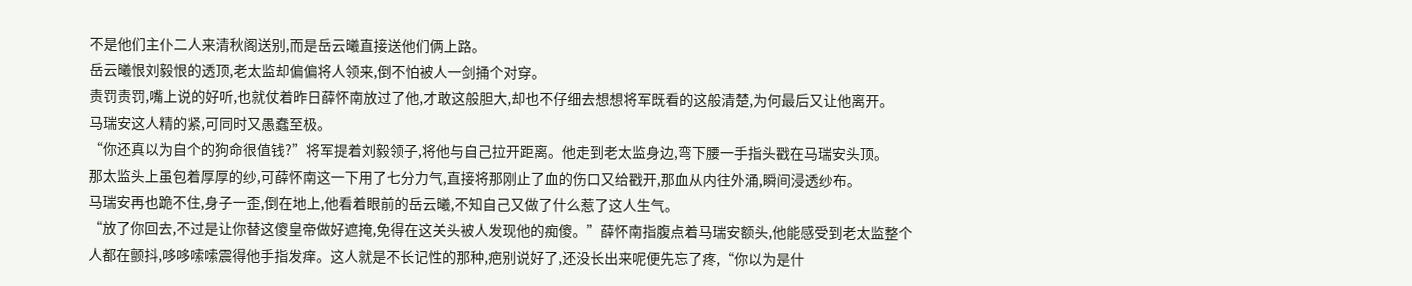不是他们主仆二人来清秋阁送别,而是岳云曦直接送他们俩上路。
岳云曦恨刘毅恨的透顶,老太监却偏偏将人领来,倒不怕被人一剑捅个对穿。
责罚责罚,嘴上说的好听,也就仗着昨日薛怀南放过了他,才敢这般胆大,却也不仔细去想想将军既看的这般清楚,为何最后又让他离开。
马瑞安这人精的紧,可同时又愚蠢至极。
“你还真以为自个的狗命很值钱?”将军提着刘毅领子,将他与自己拉开距离。他走到老太监身边,弯下腰一手指头戳在马瑞安头顶。
那太监头上虽包着厚厚的纱,可薛怀南这一下用了七分力气,直接将那刚止了血的伤口又给戳开,那血从内往外涌,瞬间浸透纱布。
马瑞安再也跪不住,身子一歪,倒在地上,他看着眼前的岳云曦,不知自己又做了什么惹了这人生气。
“放了你回去,不过是让你替这傻皇帝做好遮掩,免得在这关头被人发现他的痴傻。”薛怀南指腹点着马瑞安额头,他能感受到老太监整个人都在颤抖,哆哆嗦嗦震得他手指发痒。这人就是不长记性的那种,疤别说好了,还没长出来呢便先忘了疼,“你以为是什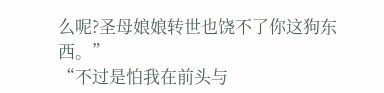么呢?圣母娘娘转世也饶不了你这狗东西。”
“不过是怕我在前头与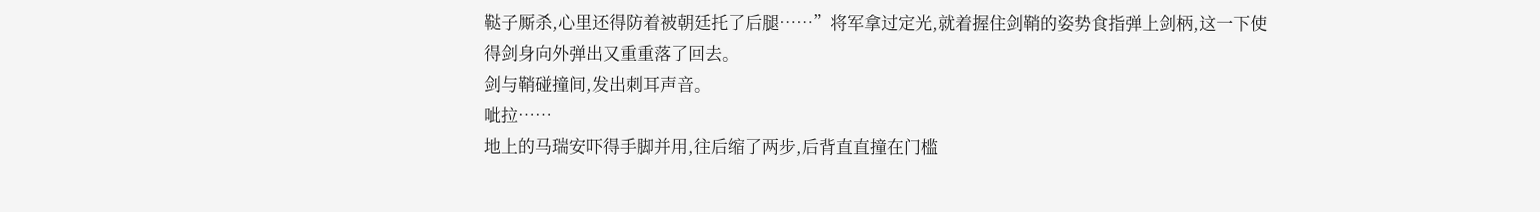鞑子厮杀,心里还得防着被朝廷托了后腿……”将军拿过定光,就着握住剑鞘的姿势食指弹上剑柄,这一下使得剑身向外弹出又重重落了回去。
剑与鞘碰撞间,发出刺耳声音。
呲拉……
地上的马瑞安吓得手脚并用,往后缩了两步,后背直直撞在门槛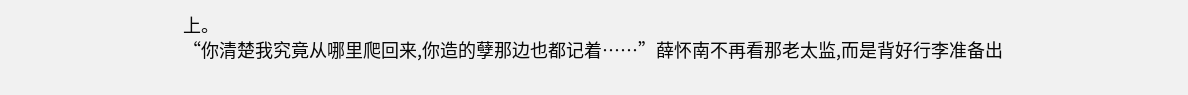上。
“你清楚我究竟从哪里爬回来,你造的孽那边也都记着……”薛怀南不再看那老太监,而是背好行李准备出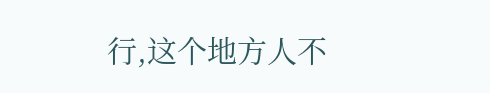行,这个地方人不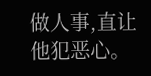做人事,直让他犯恶心。